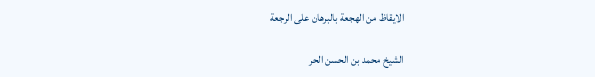الايقاظ من الهجعة بالبرهان على الرجعة

الشيخ محمد بن الحسن الحر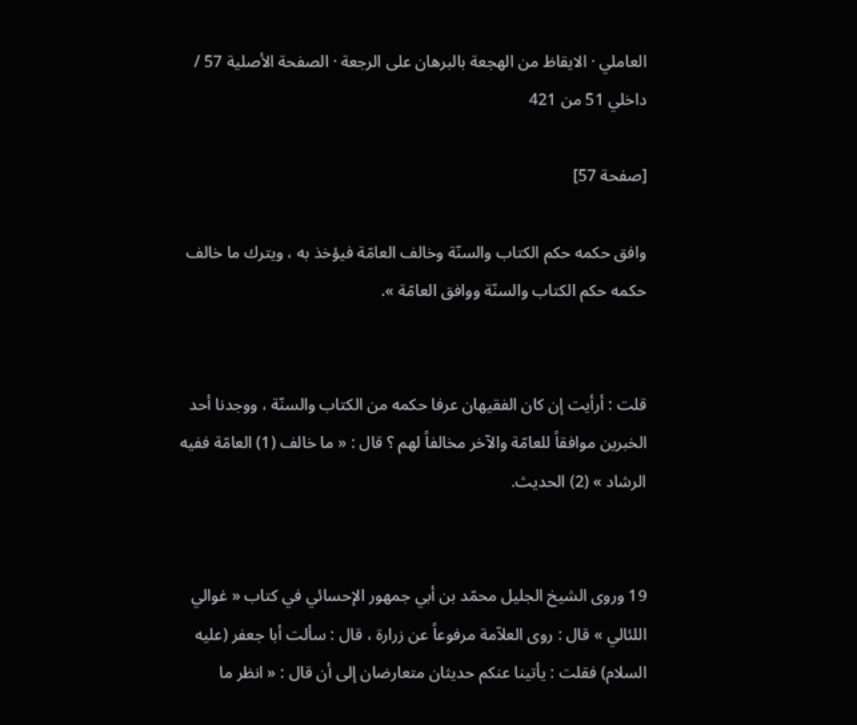العاملي · الايقاظ من الهجعة بالبرهان على الرجعة · الصفحة الأصلية 57 / داخلي 51 من 421

[صفحة 57]

وافق حكمه حكم الكتاب والسنّة وخالف العامّة فيؤخذ به ، ويترك ما خالف حكمه حكم الكتاب والسنّة ووافق العامّة ».


قلت : أرأيت إن كان الفقيهان عرفا حكمه من الكتاب والسنّة ، ووجدنا أحد الخبرين موافقاً للعامّة والآخر مخالفاً لهم ؟ قال : « ما خالف (1) العامّة ففيه الرشاد » (2) الحديث.


19 وروى الشيخ الجليل محمّد بن أبي جمهور الإحسائي في كتاب « غوالي اللئالي » قال : روى العلاّمة مرفوعاً عن زرارة ، قال : سألت أبا جعفر (عليه السلام) فقلت : يأتينا عنكم حديثان متعارضان إلى أن قال : « انظر ما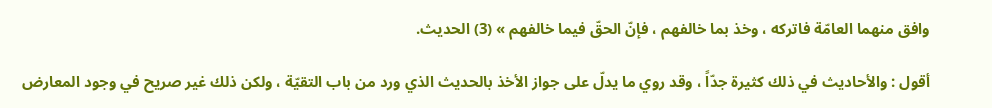وافق منهما العامّة فاتركه ، وخذ بما خالفهم ، فإنّ الحقّ فيما خالفهم » (3) الحديث.

أقول : والأحاديث في ذلك كثيرة جدّاً ، وقد روي ما يدلّ على جواز الأخذ بالحديث الذي ورد من باب التقيّة ، ولكن ذلك غير صريح في وجود المعارض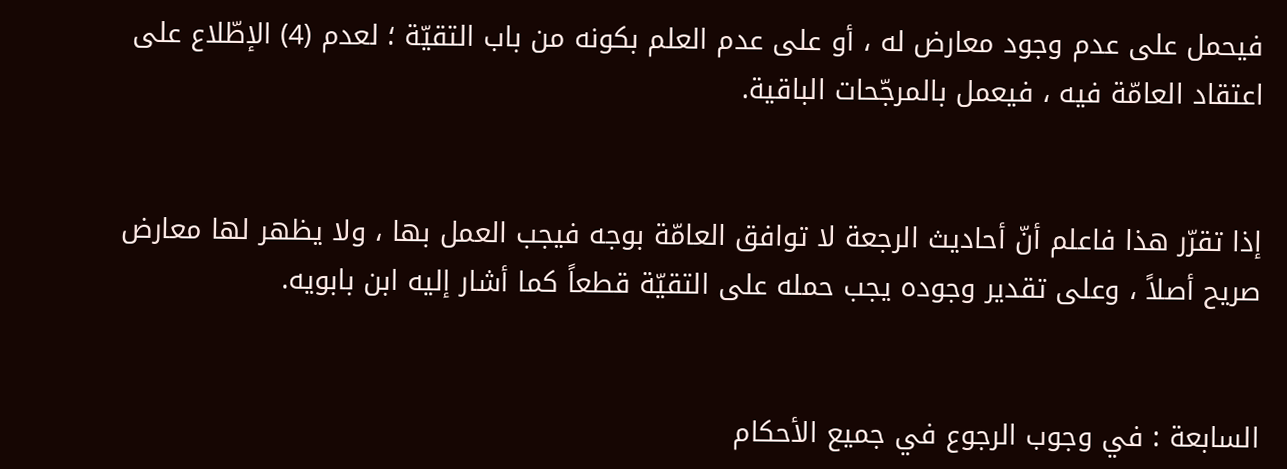فيحمل على عدم وجود معارض له ، أو على عدم العلم بكونه من باب التقيّة ؛ لعدم (4) الإطّلاع على اعتقاد العامّة فيه ، فيعمل بالمرجّحات الباقية.


إذا تقرّر هذا فاعلم أنّ أحاديث الرجعة لا توافق العامّة بوجه فيجب العمل بها ، ولا يظهر لها معارض صريح أصلاً ، وعلى تقدير وجوده يجب حمله على التقيّة قطعاً كما أشار إليه ابن بابويه.


السابعة : في وجوب الرجوع في جميع الأحكام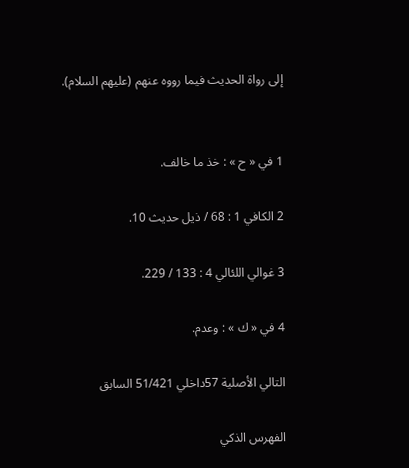إلى رواة الحديث فيما رووه عنهم (عليهم السلام).


1 في « ح » : خذ ما خالف.

2 الكافي 1 : 68 / ذيل حديث 10.

3 غوالي اللئالي 4 : 133 / 229.

4 في « ك » : وعدم.

التالي الأصلية 57داخلي 51/421 السابق

الفهرس الذكي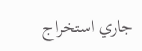جاري استخراج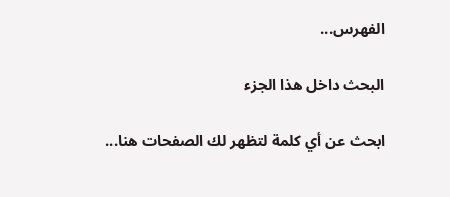الفهرس...

البحث داخل هذا الجزء

ابحث عن أي كلمة لتظهر لك الصفحات هنا...